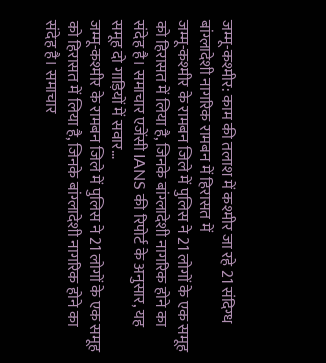जम्मू-कश्मीर: काम की तलाश में कश्मीर जा रहे 21 संदिग्ध बांग्लादेशी नागरिक रामबन में हिरासत में
जम्मू-कश्मीर के रामबन जिले में पुलिस ने 21 लोगों के एक समूह को हिरासत में लिया है, जिनके बांग्लादेशी नागरिक होने का संदेह है। समाचार एजेंसी IANS की रिपोर्ट के अनुसार, यह समूह दो गाड़ियों में सवार…
जम्मू-कश्मीर के रामबन जिले में पुलिस ने 21 लोगों के एक समूह को हिरासत में लिया है, जिनके बांग्लादेशी नागरिक होने का संदेह है। समाचार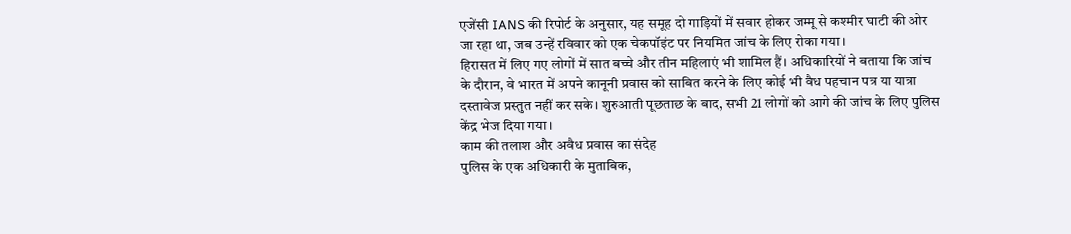एजेंसी IANS की रिपोर्ट के अनुसार, यह समूह दो गाड़ियों में सवार होकर जम्मू से कश्मीर घाटी की ओर जा रहा था, जब उन्हें रविवार को एक चेकपॉइंट पर नियमित जांच के लिए रोका गया।
हिरासत में लिए गए लोगों में सात बच्चे और तीन महिलाएं भी शामिल हैं। अधिकारियों ने बताया कि जांच के दौरान, वे भारत में अपने कानूनी प्रवास को साबित करने के लिए कोई भी वैध पहचान पत्र या यात्रा दस्तावेज प्रस्तुत नहीं कर सके। शुरुआती पूछताछ के बाद, सभी 21 लोगों को आगे की जांच के लिए पुलिस केंद्र भेज दिया गया।
काम की तलाश और अवैध प्रवास का संदेह
पुलिस के एक अधिकारी के मुताबिक,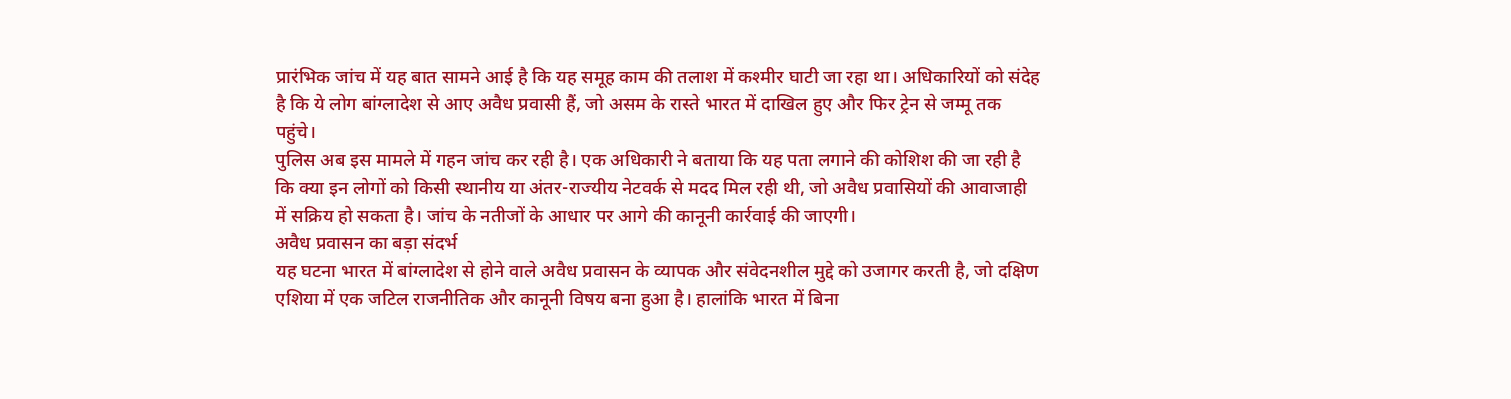प्रारंभिक जांच में यह बात सामने आई है कि यह समूह काम की तलाश में कश्मीर घाटी जा रहा था। अधिकारियों को संदेह है कि ये लोग बांग्लादेश से आए अवैध प्रवासी हैं, जो असम के रास्ते भारत में दाखिल हुए और फिर ट्रेन से जम्मू तक पहुंचे।
पुलिस अब इस मामले में गहन जांच कर रही है। एक अधिकारी ने बताया कि यह पता लगाने की कोशिश की जा रही है कि क्या इन लोगों को किसी स्थानीय या अंतर-राज्यीय नेटवर्क से मदद मिल रही थी, जो अवैध प्रवासियों की आवाजाही में सक्रिय हो सकता है। जांच के नतीजों के आधार पर आगे की कानूनी कार्रवाई की जाएगी।
अवैध प्रवासन का बड़ा संदर्भ
यह घटना भारत में बांग्लादेश से होने वाले अवैध प्रवासन के व्यापक और संवेदनशील मुद्दे को उजागर करती है, जो दक्षिण एशिया में एक जटिल राजनीतिक और कानूनी विषय बना हुआ है। हालांकि भारत में बिना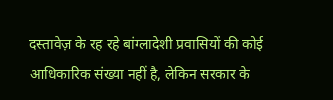दस्तावेज़ के रह रहे बांग्लादेशी प्रवासियों की कोई आधिकारिक संख्या नहीं है, लेकिन सरकार के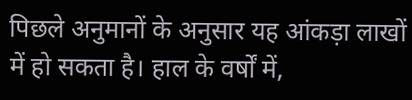पिछले अनुमानों के अनुसार यह आंकड़ा लाखों में हो सकता है। हाल के वर्षों में,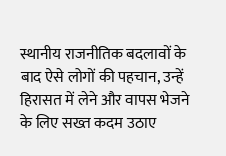स्थानीय राजनीतिक बदलावों के बाद ऐसे लोगों की पहचान, उन्हें हिरासत में लेने और वापस भेजने के लिए सख्त कदम उठाए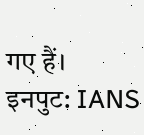गए हैं।
इनपुट: IANS